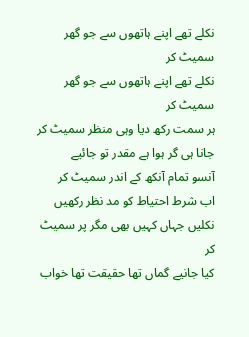نکلے تھے اپنے ہاتھوں سے جو گھر سمیٹ کر
نکلے تھے اپنے ہاتھوں سے جو گھر سمیٹ کر
ہر سمت رکھ دیا وہی منظر سمیٹ کر
جانا ہی گر ہوا ہے مقدر تو جائیے
آنسو تمام آنکھ کے اندر سمیٹ کر
اب شرط احتیاط کو مد نظر رکھیں
نکلیں جہاں کہیں بھی مگر پر سمیٹ کر
کیا جانیے گماں تھا حقیقت تھا خواب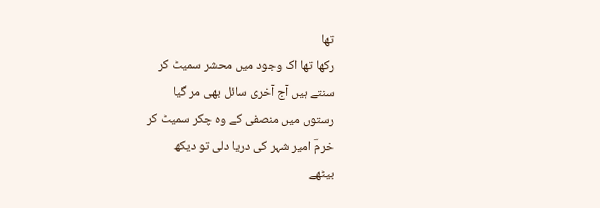تھا
رکھا تھا اک وجود میں محشر سمیٹ کر
سنتے ہیں آج آخری سائل بھی مر گیا
رستوں میں منصفی کے وہ چکر سمیٹ کر
خرمؔ امیر شہر کی دریا دلی تو دیکھ
بیٹھے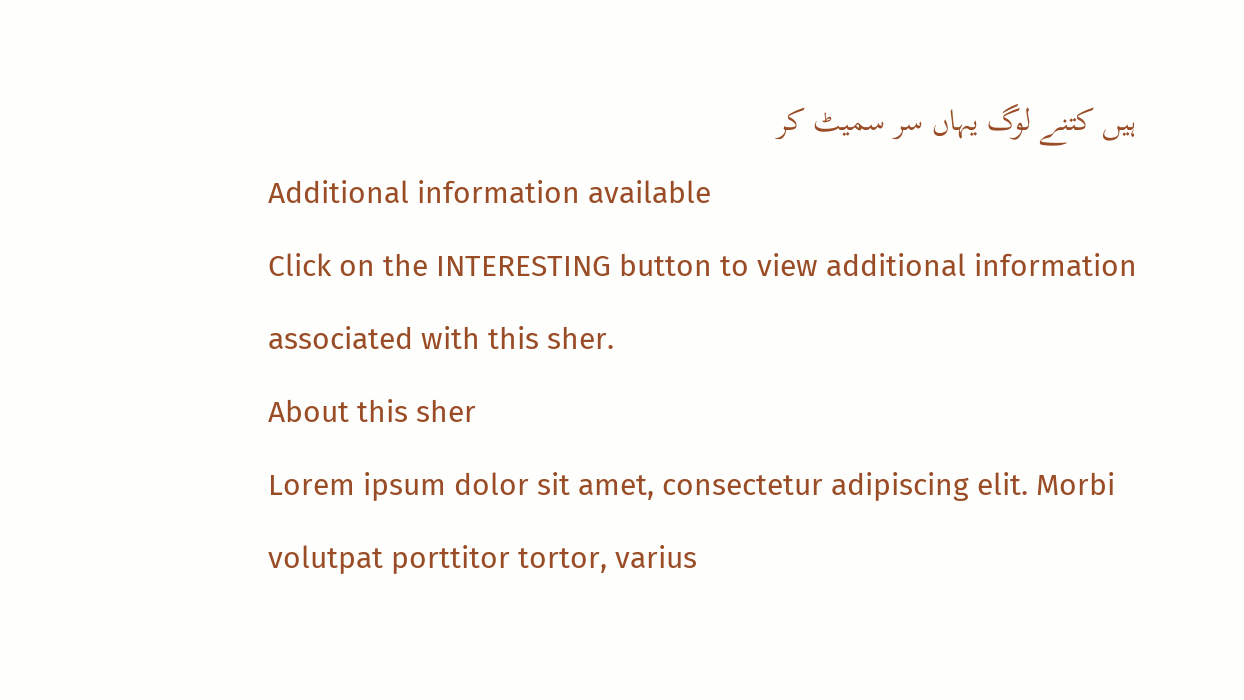ہیں کتنے لوگ یہاں سر سمیٹ کر
Additional information available
Click on the INTERESTING button to view additional information associated with this sher.
About this sher
Lorem ipsum dolor sit amet, consectetur adipiscing elit. Morbi volutpat porttitor tortor, varius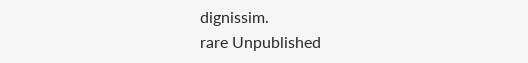dignissim.
rare Unpublished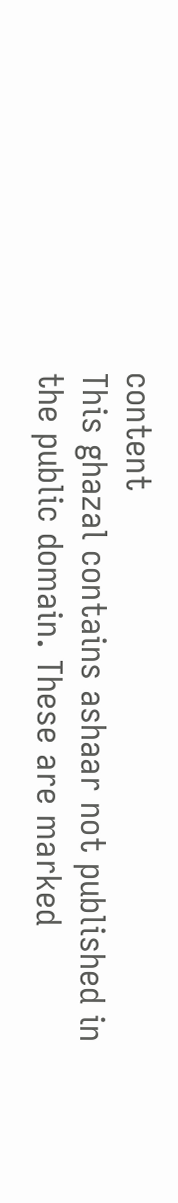content
This ghazal contains ashaar not published in the public domain. These are marked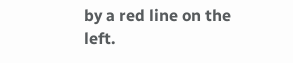by a red line on the left.